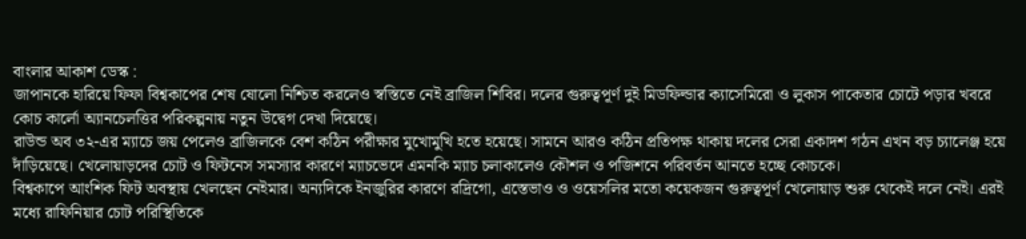বাংলার আকাশ ডেস্ক :
জাপানকে হারিয়ে ফিফা বিশ্বকাপের শেষ ষোলো নিশ্চিত করলেও স্বস্তিতে নেই ব্রাজিল শিবির। দলের গুরুত্বপূর্ণ দুই মিডফিল্ডার ক্যাসেমিরো ও লুকাস পাকেতার চোটে পড়ার খবরে কোচ কার্লো অ্যানচেলত্তির পরিকল্পনায় নতুন উদ্বেগ দেখা দিয়েছে।
রাউন্ড অব ৩২-এর ম্যাচে জয় পেলেও ব্রাজিলকে বেশ কঠিন পরীক্ষার মুখোমুখি হতে হয়েছে। সামনে আরও কঠিন প্রতিপক্ষ থাকায় দলের সেরা একাদশ গঠন এখন বড় চ্যালেঞ্জ হয়ে দাঁড়িয়েছে। খেলোয়াড়দের চোট ও ফিটনেস সমস্যার কারণে ম্যাচভেদে এমনকি ম্যাচ চলাকালেও কৌশল ও পজিশনে পরিবর্তন আনতে হচ্ছে কোচকে।
বিশ্বকাপে আংশিক ফিট অবস্থায় খেলছেন নেইমার। অন্যদিকে ইনজুরির কারণে রদ্রিগো, এস্তেভাও ও ওয়েসলির মতো কয়েকজন গুরুত্বপূর্ণ খেলোয়াড় শুরু থেকেই দলে নেই। এরই মধ্যে রাফিনিয়ার চোট পরিস্থিতিকে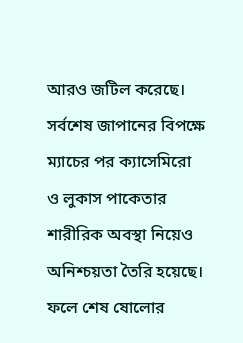আরও জটিল করেছে। সর্বশেষ জাপানের বিপক্ষে ম্যাচের পর ক্যাসেমিরো ও লুকাস পাকেতার শারীরিক অবস্থা নিয়েও অনিশ্চয়তা তৈরি হয়েছে। ফলে শেষ ষোলোর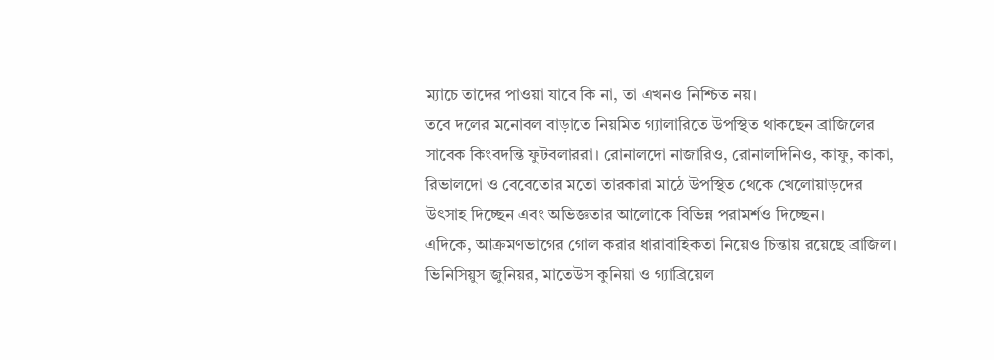ম্যাচে তাদের পাওয়া যাবে কি না, তা এখনও নিশ্চিত নয়।
তবে দলের মনোবল বাড়াতে নিয়মিত গ্যালারিতে উপস্থিত থাকছেন ব্রাজিলের সাবেক কিংবদন্তি ফুটবলাররা। রোনালদো নাজারিও, রোনালদিনিও, কাফু, কাকা, রিভালদো ও বেবেতোর মতো তারকারা মাঠে উপস্থিত থেকে খেলোয়াড়দের উৎসাহ দিচ্ছেন এবং অভিজ্ঞতার আলোকে বিভিন্ন পরামর্শও দিচ্ছেন।
এদিকে, আক্রমণভাগের গোল করার ধারাবাহিকতা নিয়েও চিন্তায় রয়েছে ব্রাজিল। ভিনিসিয়ুস জুনিয়র, মাতেউস কুনিয়া ও গ্যাব্রিয়েল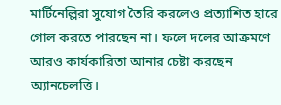মার্টিনেল্লিরা সুযোগ তৈরি করলেও প্রত্যাশিত হারে গোল করতে পারছেন না। ফলে দলের আক্রমণে আরও কার্যকারিতা আনার চেষ্টা করছেন অ্যানচেলত্তি।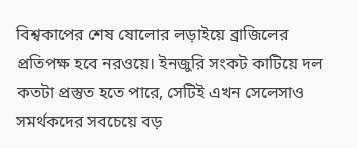বিশ্বকাপের শেষ ষোলোর লড়াইয়ে ব্রাজিলের প্রতিপক্ষ হবে নরওয়ে। ইনজুরি সংকট কাটিয়ে দল কতটা প্রস্তুত হতে পারে, সেটিই এখন সেলেসাও সমর্থকদের সবচেয়ে বড়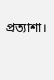প্রত্যাশা।